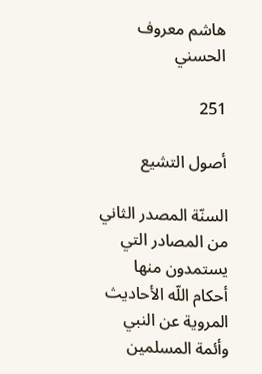هاشم معروف الحسني

251

أصول التشيع

السنّة المصدر الثاني من المصادر التي يستمدون منها أحكام اللّه الأحاديث المروية عن النبي وأئمة المسلمين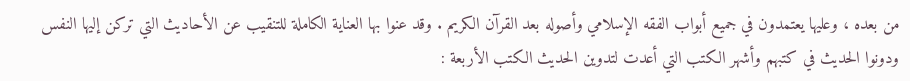من بعده ، وعليها يعتمدون في جميع أبواب الفقه الإسلامي وأصوله بعد القرآن الكريم . وقد عنوا بها العناية الكاملة للتنقيب عن الأحاديث التي تركن إليها النفس ودونوا الحديث في كتبهم وأشهر الكتب التي أعدت لتدوين الحديث الكتب الأربعة :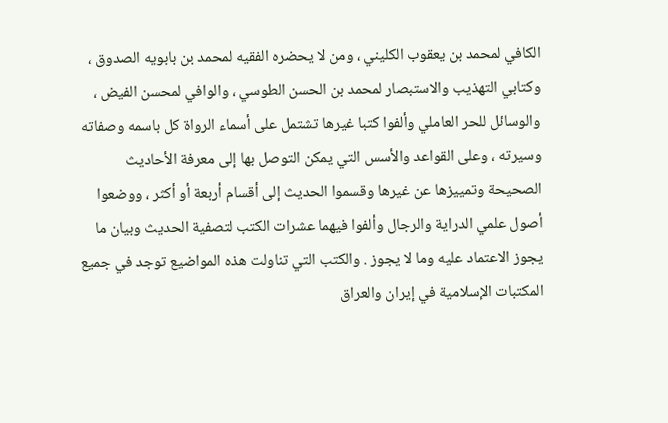الكافي لمحمد بن يعقوب الكليني ، ومن لا يحضره الفقيه لمحمد بن بابويه الصدوق ، وكتابي التهذيب والاستبصار لمحمد بن الحسن الطوسي ، والوافي لمحسن الفيض ، والوسائل للحر العاملي وألفوا كتبا غيرها تشتمل على أسماء الرواة كل باسمه وصفاته وسيرته ، وعلى القواعد والأسس التي يمكن التوصل بها إلى معرفة الأحاديث الصحيحة وتمييزها عن غيرها وقسموا الحديث إلى أقسام أربعة أو أكثر ، ووضعوا أصول علمي الدراية والرجال وألفوا فيهما عشرات الكتب لتصفية الحديث وبيان ما يجوز الاعتماد عليه وما لا يجوز . والكتب التي تناولت هذه المواضيع توجد في جميع المكتبات الإسلامية في إيران والعراق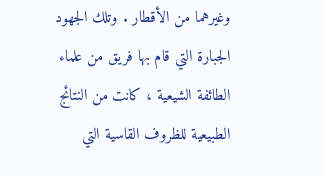وغيرهما من الأقطار . وتلك الجهود الجبارة التي قام بها فريق من علماء الطائفة الشيعية ، كانت من النتائج الطبيعية للظروف القاسية التي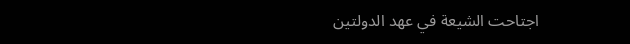اجتاحت الشيعة في عهد الدولتين